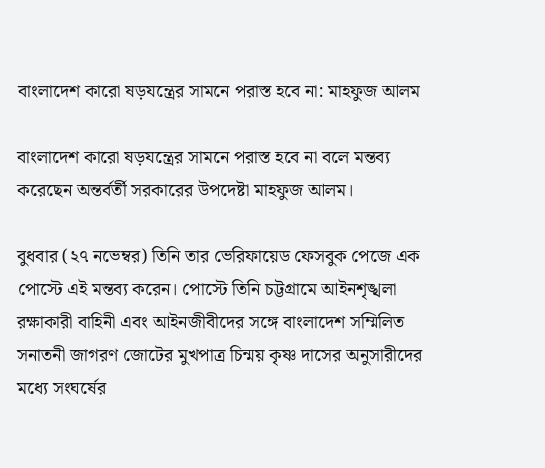বাংলাদেশ কারো ষড়যন্ত্রের সামনে পরাস্ত হবে না: মাহফুজ আলম

বাংলাদেশ কারো ষড়যন্ত্রের সামনে পরাস্ত হবে না বলে মন্তব্য করেছেন অন্তর্বর্তী সরকারের উপদেষ্টা মাহফুজ আলম।

বুধবার (২৭ নভেম্বর) তিনি তার ভেরিফায়েড ফেসবুক পেজে এক পোস্টে এই মন্তব্য করেন। পোস্টে তিনি চট্টগ্রামে আইনশৃঙ্খলা রক্ষাকারী বাহিনী এবং আইনজীবীদের সঙ্গে বাংলাদেশ সম্মিলিত সনাতনী জাগরণ জোটের মুখপাত্র চিন্ময় কৃষ্ণ দাসের অনুসারীদের মধ্যে সংঘর্ষের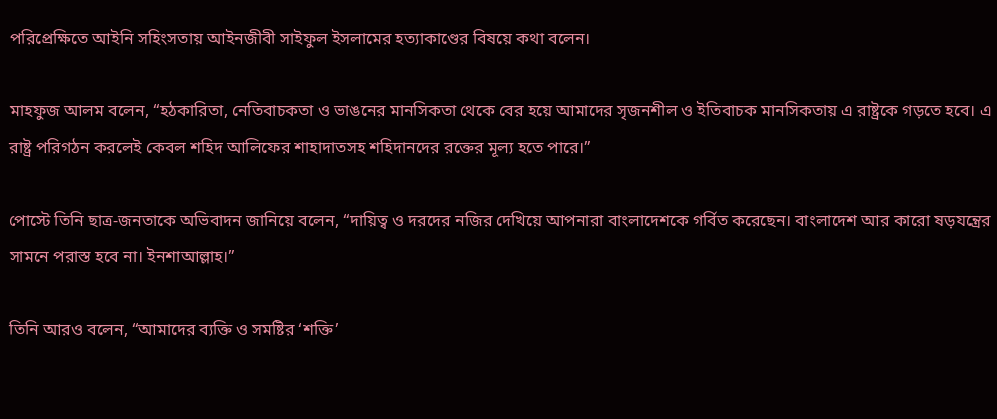পরিপ্রেক্ষিতে আইনি সহিংসতায় আইনজীবী সাইফুল ইসলামের হত্যাকাণ্ডের বিষয়ে কথা বলেন।

মাহফুজ আলম বলেন, “হঠকারিতা, নেতিবাচকতা ও ভাঙনের মানসিকতা থেকে বের হয়ে আমাদের সৃজনশীল ও ইতিবাচক মানসিকতায় এ রাষ্ট্রকে গড়তে হবে। এ রাষ্ট্র পরিগঠন করলেই কেবল শহিদ আলিফের শাহাদাতসহ শহিদানদের রক্তের মূল্য হতে পারে।”

পোস্টে তিনি ছাত্র-জনতাকে অভিবাদন জানিয়ে বলেন, “দায়িত্ব ও দরদের নজির দেখিয়ে আপনারা বাংলাদেশকে গর্বিত করেছেন। বাংলাদেশ আর কারো ষড়যন্ত্রের সামনে পরাস্ত হবে না। ইনশাআল্লাহ।”

তিনি আরও বলেন, “আমাদের ব্যক্তি ও সমষ্টির ‘শক্তি’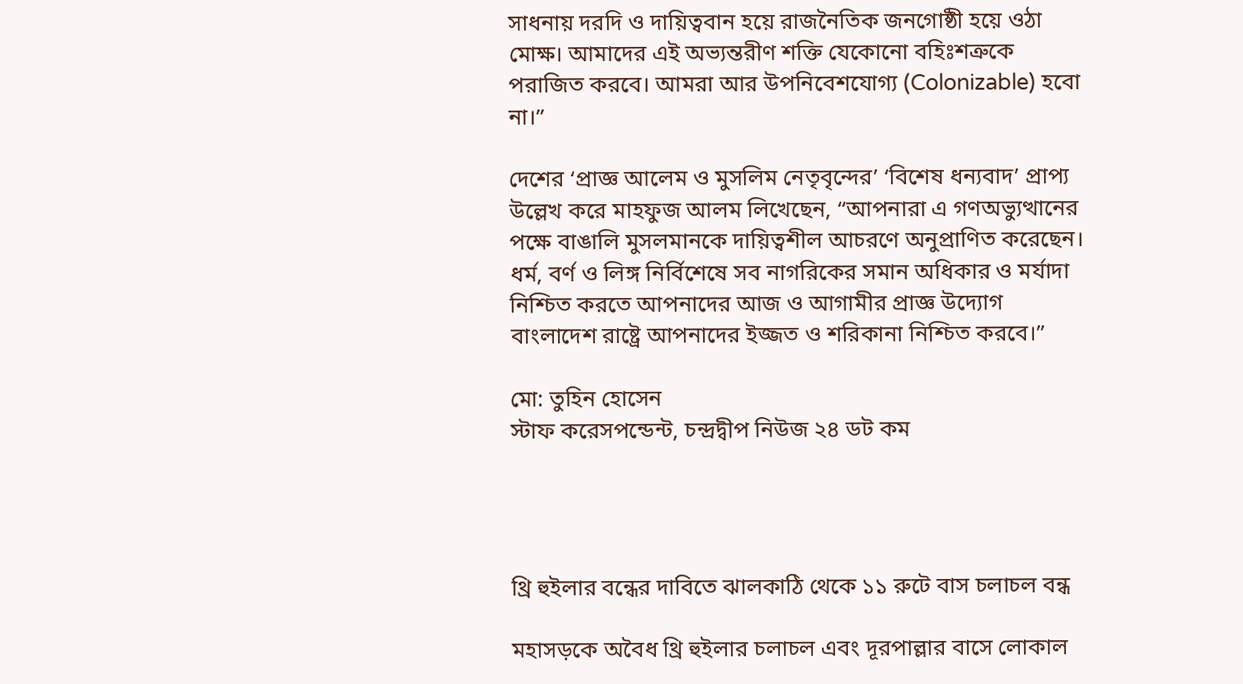সাধনায় দরদি ও দায়িত্ববান হয়ে রাজনৈতিক জনগোষ্ঠী হয়ে ওঠা মোক্ষ। আমাদের এই অভ্যন্তরীণ শক্তি যেকোনো বহিঃশত্রুকে পরাজিত করবে। আমরা আর উপনিবেশযোগ্য (Colonizable) হবো না।”

দেশের ‘প্রাজ্ঞ আলেম ও মুসলিম নেতৃবৃন্দের’ ‘বিশেষ ধন্যবাদ’ প্রাপ্য উল্লেখ করে মাহফুজ আলম লিখেছেন, “আপনারা এ গণঅভ্যুত্থানের পক্ষে বাঙালি মুসলমানকে দায়িত্বশীল আচরণে অনুপ্রাণিত করেছেন। ধর্ম, বর্ণ ও লিঙ্গ নির্বিশেষে সব নাগরিকের সমান অধিকার ও মর্যাদা নিশ্চিত করতে আপনাদের আজ ও আগামীর প্রাজ্ঞ উদ্যোগ বাংলাদেশ রাষ্ট্রে আপনাদের ইজ্জত ও শরিকানা নিশ্চিত করবে।”

মো: তুহিন হোসেন
স্টাফ করেসপন্ডেন্ট, চন্দ্রদ্বীপ নিউজ ২৪ ডট কম




থ্রি হুইলার বন্ধের দাবিতে ঝালকাঠি থেকে ১১ রুটে বাস চলাচল বন্ধ

মহাসড়কে অবৈধ থ্রি হুইলার চলাচল এবং দূরপাল্লার বাসে লোকাল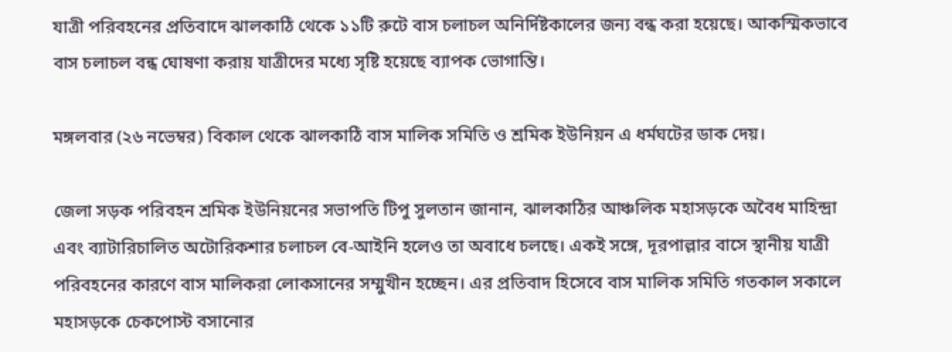যাত্রী পরিবহনের প্রতিবাদে ঝালকাঠি থেকে ১১টি রুটে বাস চলাচল অনির্দিষ্টকালের জন্য বন্ধ করা হয়েছে। আকস্মিকভাবে বাস চলাচল বন্ধ ঘোষণা করায় যাত্রীদের মধ্যে সৃষ্টি হয়েছে ব্যাপক ভোগান্তি।

মঙ্গলবার (২৬ নভেম্বর) বিকাল থেকে ঝালকাঠি বাস মালিক সমিতি ও শ্রমিক ইউনিয়ন এ ধর্মঘটের ডাক দেয়।

জেলা সড়ক পরিবহন শ্রমিক ইউনিয়নের সভাপতি টিপু সুলতান জানান, ঝালকাঠির আঞ্চলিক মহাসড়কে অবৈধ মাহিন্দ্রা এবং ব্যাটারিচালিত অটোরিকশার চলাচল বে-আইনি হলেও তা অবাধে চলছে। একই সঙ্গে, দূরপাল্লার বাসে স্থানীয় যাত্রী পরিবহনের কারণে বাস মালিকরা লোকসানের সম্মুখীন হচ্ছেন। এর প্রতিবাদ হিসেবে বাস মালিক সমিতি গতকাল সকালে মহাসড়কে চেকপোস্ট বসানোর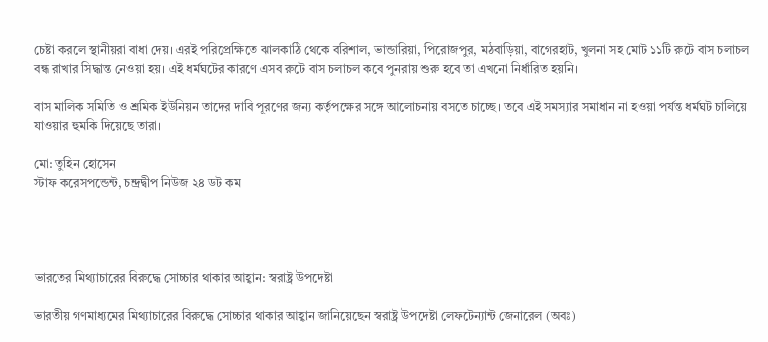চেষ্টা করলে স্থানীয়রা বাধা দেয়। এরই পরিপ্রেক্ষিতে ঝালকাঠি থেকে বরিশাল, ভান্ডারিয়া, পিরোজপুর, মঠবাড়িয়া, বাগেরহাট, খুলনা সহ মোট ১১টি রুটে বাস চলাচল বন্ধ রাখার সিদ্ধান্ত নেওয়া হয়। এই ধর্মঘটের কারণে এসব রুটে বাস চলাচল কবে পুনরায় শুরু হবে তা এখনো নির্ধারিত হয়নি।

বাস মালিক সমিতি ও শ্রমিক ইউনিয়ন তাদের দাবি পূরণের জন্য কর্তৃপক্ষের সঙ্গে আলোচনায় বসতে চাচ্ছে। তবে এই সমস্যার সমাধান না হওয়া পর্যন্ত ধর্মঘট চালিয়ে যাওয়ার হুমকি দিয়েছে তারা।

মো: তুহিন হোসেন
স্টাফ করেসপন্ডেন্ট, চন্দ্রদ্বীপ নিউজ ২৪ ডট কম




ভারতের মিথ্যাচারের বিরুদ্ধে সোচ্চার থাকার আহ্বান: স্বরাষ্ট্র উপদেষ্টা

ভারতীয় গণমাধ্যমের মিথ্যাচারের বিরুদ্ধে সোচ্চার থাকার আহ্বান জানিয়েছেন স্বরাষ্ট্র উপদেষ্টা লেফটেন্যান্ট জেনারেল (অবঃ)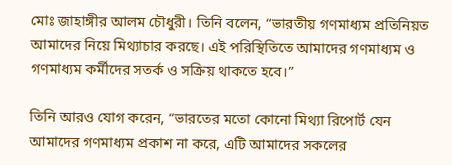মোঃ জাহাঙ্গীর আলম চৌধুরী। তিনি বলেন, “ভারতীয় গণমাধ্যম প্রতিনিয়ত আমাদের নিয়ে মিথ্যাচার করছে। এই পরিস্থিতিতে আমাদের গণমাধ্যম ও গণমাধ্যম কর্মীদের সতর্ক ও সক্রিয় থাকতে হবে।”

তিনি আরও যোগ করেন, “ভারতের মতো কোনো মিথ্যা রিপোর্ট যেন আমাদের গণমাধ্যম প্রকাশ না করে, এটি আমাদের সকলের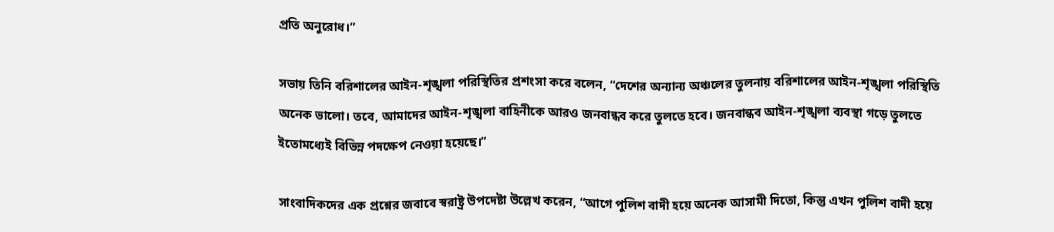প্রতি অনুরোধ।”

সভায় তিনি বরিশালের আইন-শৃঙ্খলা পরিস্থিতির প্রশংসা করে বলেন, “দেশের অন্যান্য অঞ্চলের তুলনায় বরিশালের আইন-শৃঙ্খলা পরিস্থিতি অনেক ভালো। তবে, আমাদের আইন-শৃঙ্খলা বাহিনীকে আরও জনবান্ধব করে তুলতে হবে। জনবান্ধব আইন-শৃঙ্খলা ব্যবস্থা গড়ে তুলতে ইতোমধ্যেই বিভিন্ন পদক্ষেপ নেওয়া হয়েছে।”

সাংবাদিকদের এক প্রশ্নের জবাবে স্বরাষ্ট্র উপদেষ্টা উল্লেখ করেন, “আগে পুলিশ বাদী হয়ে অনেক আসামী দিতো, কিন্তু এখন পুলিশ বাদী হয়ে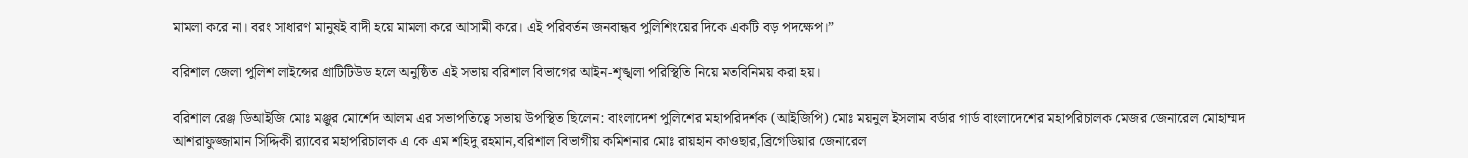মামলা করে না। বরং সাধারণ মানুষই বাদী হয়ে মামলা করে আসামী করে। এই পরিবর্তন জনবান্ধব পুলিশিংয়ের দিকে একটি বড় পদক্ষেপ।”

বরিশাল জেলা পুলিশ লাইন্সের গ্রাটিটিউড হলে অনুষ্ঠিত এই সভায় বরিশাল বিভাগের আইন-শৃঙ্খলা পরিস্থিতি নিয়ে মতবিনিময় করা হয়।

বরিশাল রেঞ্জ ডিআইজি মোঃ মঞ্জুর মোর্শেদ আলম এর সভাপতিত্বে সভায় উপস্থিত ছিলেন: বাংলাদেশ পুলিশের মহাপরিদর্শক (আইজিপি) মোঃ ময়নুল ইসলাম বর্ডার গার্ড বাংলাদেশের মহাপরিচালক মেজর জেনারেল মোহাম্মদ আশরাফুজ্জামান সিদ্দিকী র‌্যাবের মহাপরিচালক এ কে এম শহিদু রহমান,বরিশাল বিভাগীয় কমিশনার মোঃ রায়হান কাওছার,ব্রিগেডিয়ার জেনারেল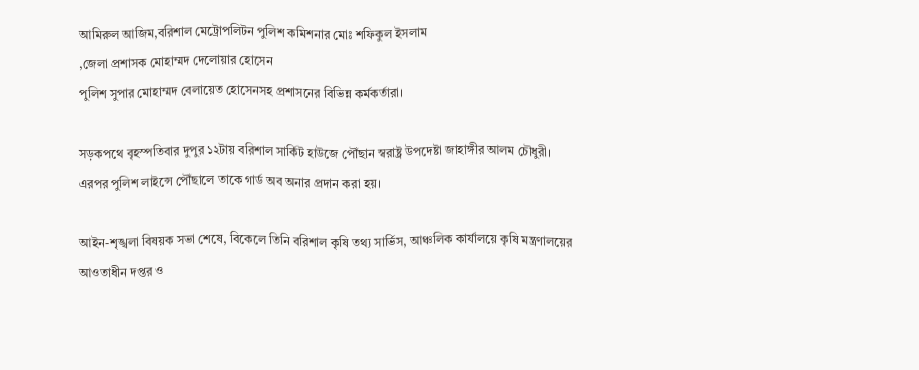আমিরুল আজিম,বরিশাল মেট্রোপলিটন পুলিশ কমিশনার মোঃ শফিকুল ইসলাম
,জেলা প্রশাসক মোহাম্মদ দেলোয়ার হোসেন
পুলিশ সুপার মোহাম্মদ বেলায়েত হোসেনসহ প্রশাসনের বিভিন্ন কর্মকর্তারা।

সড়কপথে বৃহস্পতিবার দুপুর ১২টায় বরিশাল সার্কিট হাউজে পৌঁছান স্বরাষ্ট্র উপদেষ্টা জাহাঙ্গীর আলম চৌধুরী। এরপর পুলিশ লাইন্সে পৌঁছালে তাকে গার্ড অব অনার প্রদান করা হয়।

আইন-শৃঙ্খলা বিষয়ক সভা শেষে, বিকেলে তিনি বরিশাল কৃষি তথ্য সার্ভিস, আঞ্চলিক কার্যালয়ে কৃষি মন্ত্রণালয়ের আওতাধীন দপ্তর ও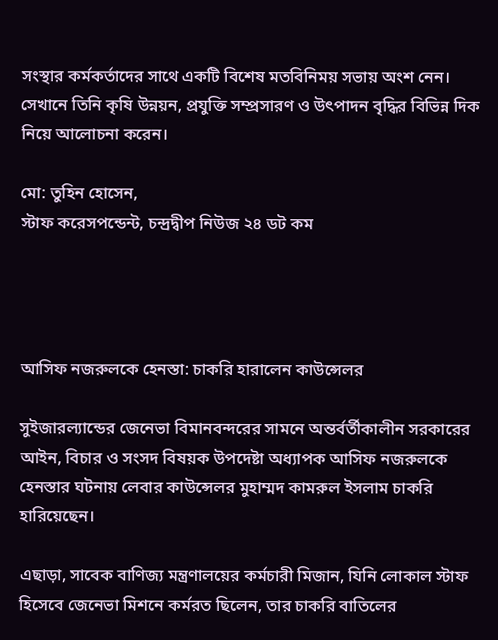সংস্থার কর্মকর্তাদের সাথে একটি বিশেষ মতবিনিময় সভায় অংশ নেন। সেখানে তিনি কৃষি উন্নয়ন, প্রযুক্তি সম্প্রসারণ ও উৎপাদন বৃদ্ধির বিভিন্ন দিক নিয়ে আলোচনা করেন।

মো: তুহিন হোসেন,
স্টাফ করেসপন্ডেন্ট, চন্দ্রদ্বীপ নিউজ ২৪ ডট কম




আসিফ নজরুলকে হেনস্তা: চাকরি হারালেন কাউন্সেলর

সুইজারল্যান্ডের জেনেভা বিমানবন্দরের সামনে অন্তর্বর্তীকালীন সরকারের আইন, বিচার ও সংসদ বিষয়ক উপদেষ্টা অধ্যাপক আসিফ নজরুলকে হেনস্তার ঘটনায় লেবার কাউন্সেলর মুহাম্মদ কামরুল ইসলাম চাকরি হারিয়েছেন।

এছাড়া, সাবেক বাণিজ্য মন্ত্রণালয়ের কর্মচারী মিজান, যিনি লোকাল স্টাফ হিসেবে জেনেভা মিশনে কর্মরত ছিলেন, তার চাকরি বাতিলের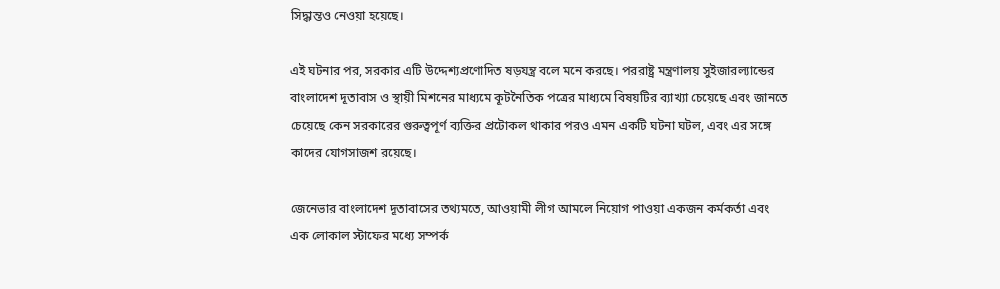সিদ্ধান্তও নেওয়া হয়েছে।

এই ঘটনার পর, সরকার এটি উদ্দেশ্যপ্রণোদিত ষড়যন্ত্র বলে মনে করছে। পররাষ্ট্র মন্ত্রণালয় সুইজারল্যান্ডের বাংলাদেশ দূতাবাস ও স্থায়ী মিশনের মাধ্যমে কূটনৈতিক পত্রের মাধ্যমে বিষয়টির ব্যাখ্যা চেয়েছে এবং জানতে চেয়েছে কেন সরকারের গুরুত্বপূর্ণ ব্যক্তির প্রটোকল থাকার পরও এমন একটি ঘটনা ঘটল, এবং এর সঙ্গে কাদের যোগসাজশ রয়েছে।

জেনেভার বাংলাদেশ দূতাবাসের তথ্যমতে, আওয়ামী লীগ আমলে নিয়োগ পাওয়া একজন কর্মকর্তা এবং এক লোকাল স্টাফের মধ্যে সম্পর্ক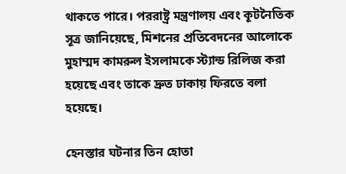থাকতে পারে। পররাষ্ট্র মন্ত্রণালয় এবং কূটনৈতিক সূত্র জানিয়েছে, মিশনের প্রতিবেদনের আলোকে মুহাম্মদ কামরুল ইসলামকে স্ট্যান্ড রিলিজ করা হয়েছে এবং তাকে দ্রুত ঢাকায় ফিরতে বলা হয়েছে।

হেনস্তার ঘটনার তিন হোতা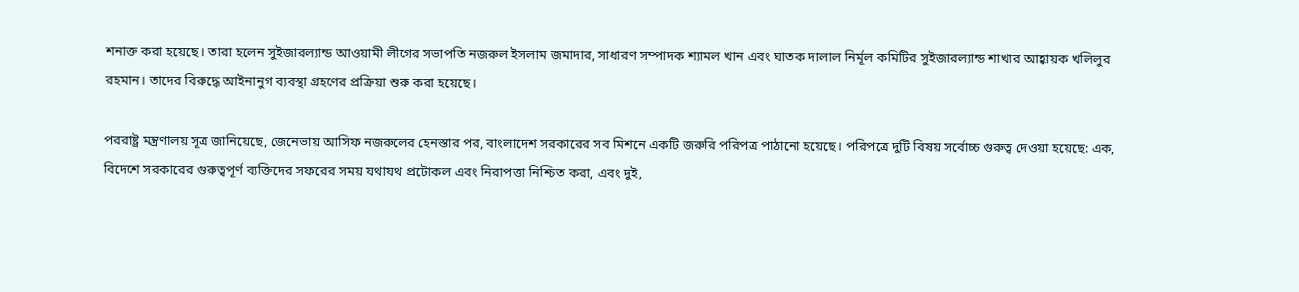শনাক্ত করা হয়েছে। তারা হলেন সুইজারল্যান্ড আওয়ামী লীগের সভাপতি নজরুল ইসলাম জমাদার, সাধারণ সম্পাদক শ্যামল খান এবং ঘাতক দালাল নির্মূল কমিটির সুইজারল্যান্ড শাখার আহ্বায়ক খলিলুর রহমান। তাদের বিরুদ্ধে আইনানুগ ব্যবস্থা গ্রহণের প্রক্রিয়া শুরু করা হয়েছে।

পররাষ্ট্র মন্ত্রণালয় সূত্র জানিয়েছে, জেনেভায় আসিফ নজরুলের হেনস্তার পর, বাংলাদেশ সরকারের সব মিশনে একটি জরুরি পরিপত্র পাঠানো হয়েছে। পরিপত্রে দুটি বিষয় সর্বোচ্চ গুরুত্ব দেওয়া হয়েছে: এক, বিদেশে সরকারের গুরুত্বপূর্ণ ব্যক্তিদের সফরের সময় যথাযথ প্রটোকল এবং নিরাপত্তা নিশ্চিত করা, এবং দুই,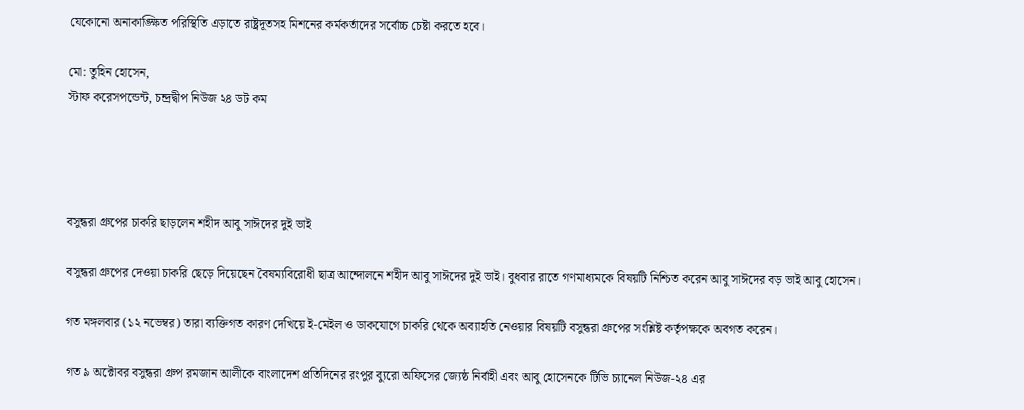যেকোনো অনাকাঙ্ক্ষিত পরিস্থিতি এড়াতে রাষ্ট্রদূতসহ মিশনের কর্মকর্তাদের সর্বোচ্চ চেষ্টা করতে হবে।

মো: তুহিন হোসেন,
স্টাফ করেসপন্ডেন্ট, চন্দ্রদ্বীপ নিউজ ২৪ ডট কম




বসুন্ধরা গ্রুপের চাকরি ছাড়লেন শহীদ আবু সাঈদের দুই ভাই

বসুন্ধরা গ্রুপের দেওয়া চাকরি ছেড়ে দিয়েছেন বৈষম্যবিরোধী ছাত্র আন্দোলনে শহীদ আবু সাঈদের দুই ভাই। বুধবার রাতে গণমাধ্যমকে বিষয়টি নিশ্চিত করেন আবু সাঈদের বড় ভাই আবু হোসেন।

গত মঙ্গলবার (১২ নভেম্বর) তারা ব্যক্তিগত কারণ দেখিয়ে ই-মেইল ও ডাকযোগে চাকরি থেকে অব্যাহতি নেওয়ার বিষয়টি বসুন্ধরা গ্রুপের সংশ্লিষ্ট কর্তৃপক্ষকে অবগত করেন।

গত ৯ অক্টোবর বসুন্ধরা গ্রুপ রমজান আলীকে বাংলাদেশ প্রতিদিনের রংপুর ব্যুরো অফিসের জ্যেষ্ঠ নির্বাহী এবং আবু হোসেনকে টিভি চ্যানেল নিউজ-২৪ এর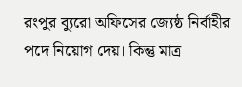রংপুর ব্যুরো অফিসের জ্যেষ্ঠ নির্বাহীর পদে নিয়োগ দেয়। কিন্তু মাত্র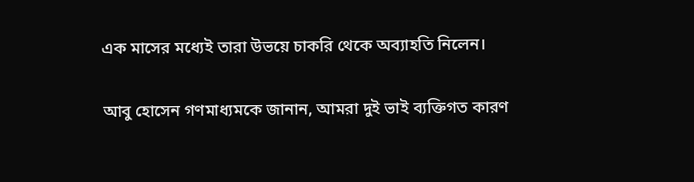এক মাসের মধ্যেই তারা উভয়ে চাকরি থেকে অব্যাহতি নিলেন।

আবু হোসেন গণমাধ্যমকে জানান, আমরা দুই ভাই ব্যক্তিগত কারণ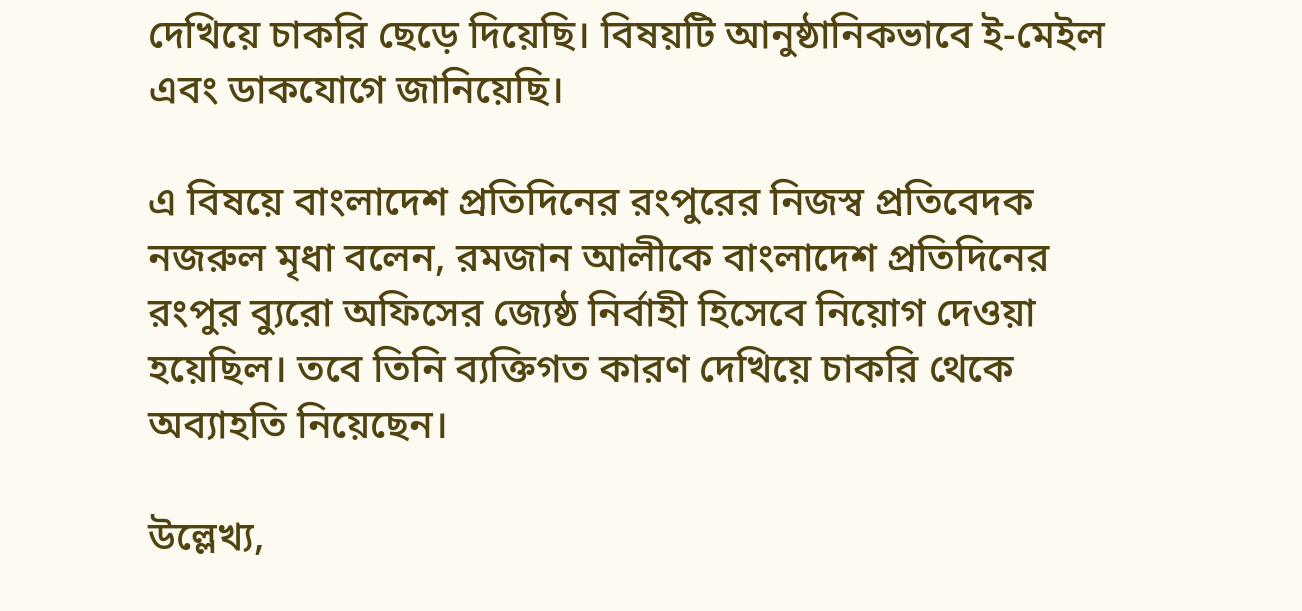দেখিয়ে চাকরি ছেড়ে দিয়েছি। বিষয়টি আনুষ্ঠানিকভাবে ই-মেইল এবং ডাকযোগে জানিয়েছি।

এ বিষয়ে বাংলাদেশ প্রতিদিনের রংপুরের নিজস্ব প্রতিবেদক নজরুল মৃধা বলেন, রমজান আলীকে বাংলাদেশ প্রতিদিনের রংপুর ব্যুরো অফিসের জ্যেষ্ঠ নির্বাহী হিসেবে নিয়োগ দেওয়া হয়েছিল। তবে তিনি ব্যক্তিগত কারণ দেখিয়ে চাকরি থেকে অব্যাহতি নিয়েছেন।

উল্লেখ্য,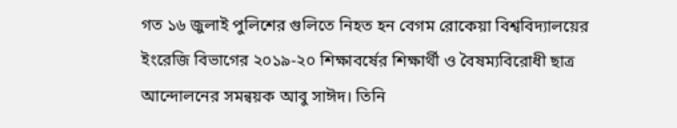গত ১৬ জুলাই পুলিশের গুলিতে নিহত হন বেগম রোকেয়া বিশ্ববিদ্যালয়ের ইংরেজি বিভাগের ২০১৯-২০ শিক্ষাবর্ষের শিক্ষার্থী ও বৈষম্যবিরোধী ছাত্র আন্দোলনের সমন্বয়ক আবু সাঈদ। তিনি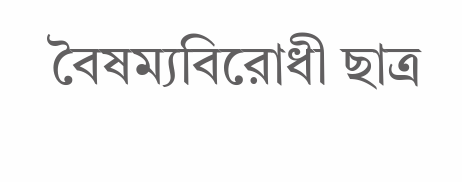বৈষম্যবিরোধী ছাত্র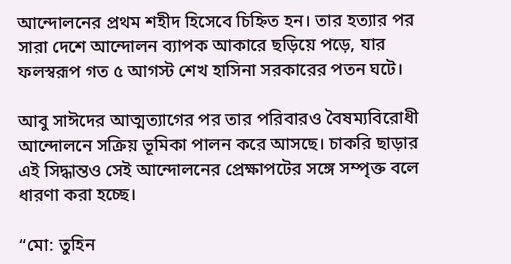আন্দোলনের প্রথম শহীদ হিসেবে চিহ্নিত হন। তার হত্যার পর সারা দেশে আন্দোলন ব্যাপক আকারে ছড়িয়ে পড়ে, যার ফলস্বরূপ গত ৫ আগস্ট শেখ হাসিনা সরকারের পতন ঘটে।

আবু সাঈদের আত্মত্যাগের পর তার পরিবারও বৈষম্যবিরোধী আন্দোলনে সক্রিয় ভূমিকা পালন করে আসছে। চাকরি ছাড়ার এই সিদ্ধান্তও সেই আন্দোলনের প্রেক্ষাপটের সঙ্গে সম্পৃক্ত বলে ধারণা করা হচ্ছে।

“মো: তুহিন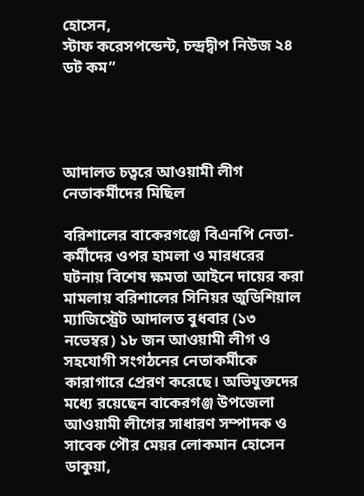হোসেন,
স্টাফ করেসপন্ডেন্ট, চন্দ্রদ্বীপ নিউজ ২৪ ডট কম”




আদালত চত্বরে আওয়ামী লীগ নেতাকর্মীদের মিছিল

বরিশালের বাকেরগঞ্জে বিএনপি নেতা-কর্মীদের ওপর হামলা ও মারধরের ঘটনায় বিশেষ ক্ষমতা আইনে দায়ের করা মামলায় বরিশালের সিনিয়র জুডিশিয়াল ম্যাজিস্ট্রেট আদালত বুধবার (১৩ নভেম্বর) ১৮ জন আওয়ামী লীগ ও সহযোগী সংগঠনের নেতাকর্মীকে কারাগারে প্রেরণ করেছে। অভিযুক্তদের মধ্যে রয়েছেন বাকেরগঞ্জ উপজেলা আওয়ামী লীগের সাধারণ সম্পাদক ও সাবেক পৌর মেয়র লোকমান হোসেন ডাকুয়া,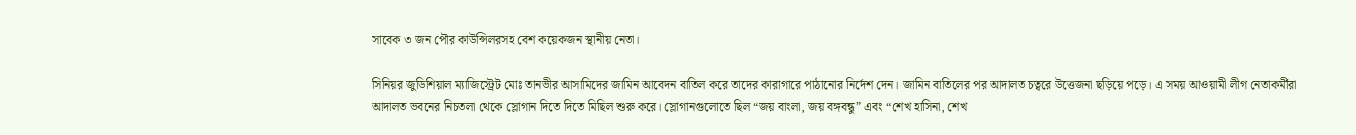সাবেক ৩ জন পৌর কাউন্সিলরসহ বেশ কয়েকজন স্থানীয় নেতা।

সিনিয়র জুডিশিয়াল ম্যাজিস্ট্রেট মোঃ তানভীর আসামিদের জামিন আবেদন বাতিল করে তাদের কারাগারে পাঠানোর নির্দেশ দেন। জামিন বাতিলের পর আদালত চত্বরে উত্তেজনা ছড়িয়ে পড়ে। এ সময় আওয়ামী লীগ নেতাকর্মীরা আদালত ভবনের নিচতলা থেকে স্লোগান দিতে দিতে মিছিল শুরু করে। স্লোগানগুলোতে ছিল “জয় বাংলা, জয় বঙ্গবন্ধু” এবং “শেখ হাসিনা, শেখ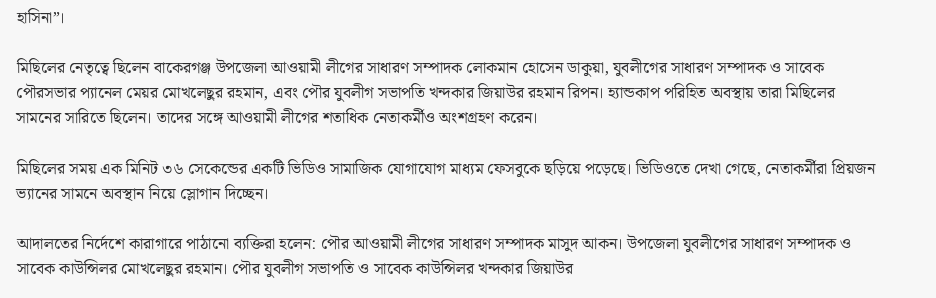হাসিনা”।

মিছিলের নেতৃত্বে ছিলেন বাকেরগঞ্জ উপজেলা আওয়ামী লীগের সাধারণ সম্পাদক লোকমান হোসেন ডাকুয়া, যুবলীগের সাধারণ সম্পাদক ও সাবেক পৌরসভার প্যানেল মেয়র মোখলেছুর রহমান, এবং পৌর যুবলীগ সভাপতি খন্দকার জিয়াউর রহমান রিপন। হ্যান্ডকাপ পরিহিত অবস্থায় তারা মিছিলের সামনের সারিতে ছিলেন। তাদের সঙ্গে আওয়ামী লীগের শতাধিক নেতাকর্মীও অংশগ্রহণ করেন।

মিছিলের সময় এক মিনিট ৩৬ সেকেন্ডের একটি ভিডিও সামাজিক যোগাযোগ মাধ্যম ফেসবুকে ছড়িয়ে পড়েছে। ভিডিওতে দেখা গেছে, নেতাকর্মীরা প্রিয়জন ভ্যানের সামনে অবস্থান নিয়ে স্লোগান দিচ্ছেন।

আদালতের নির্দেশে কারাগারে পাঠানো ব্যক্তিরা হলেন: পৌর আওয়ামী লীগের সাধারণ সম্পাদক মাসুদ আকন। উপজেলা যুবলীগের সাধারণ সম্পাদক ও সাবেক কাউন্সিলর মোখলেছুর রহমান। পৌর যুবলীগ সভাপতি ও সাবেক কাউন্সিলর খন্দকার জিয়াউর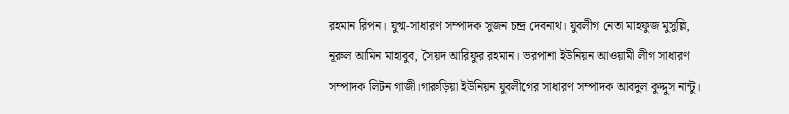রহমান রিপন। যুগ্ম-সাধারণ সম্পাদক সুজন চন্দ্র দেবনাথ। যুবলীগ নেতা মাহফুজ মুসুল্লি, নূরুল আমিন মাহাবুব, সৈয়দ আরিফুর রহমান। ভরপাশা ইউনিয়ন আওয়ামী লীগ সাধারণ সম্পাদক লিটন গাজী।গারুড়িয়া ইউনিয়ন যুবলীগের সাধারণ সম্পাদক আবদুল কুদ্দুস নান্টু।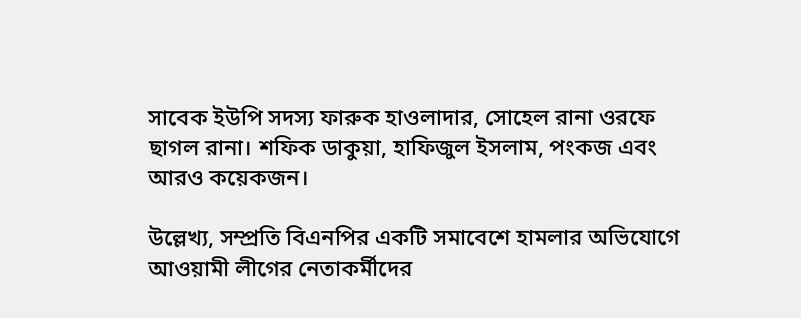সাবেক ইউপি সদস্য ফারুক হাওলাদার, সোহেল রানা ওরফে ছাগল রানা। শফিক ডাকুয়া, হাফিজুল ইসলাম, পংকজ এবং আরও কয়েকজন।

উল্লেখ্য, সম্প্রতি বিএনপির একটি সমাবেশে হামলার অভিযোগে আওয়ামী লীগের নেতাকর্মীদের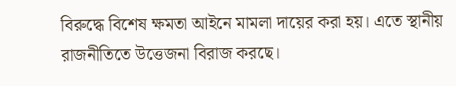বিরুদ্ধে বিশেষ ক্ষমতা আইনে মামলা দায়ের করা হয়। এতে স্থানীয় রাজনীতিতে উত্তেজনা বিরাজ করছে।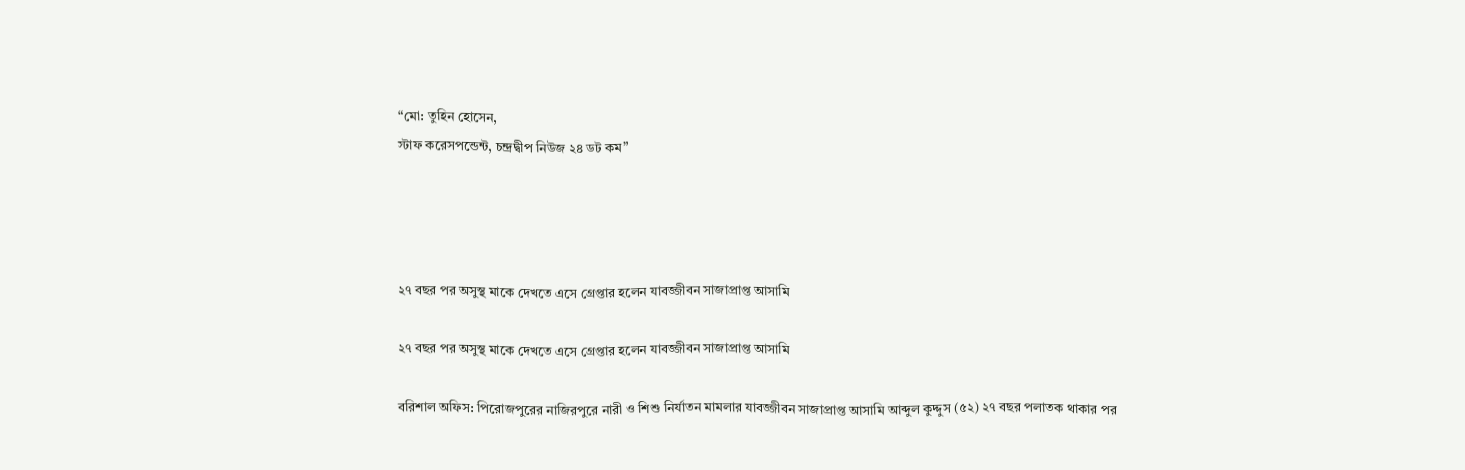“মো: তুহিন হোসেন,
স্টাফ করেসপন্ডেন্ট, চন্দ্রদ্বীপ নিউজ ২৪ ডট কম”




২৭ বছর পর অসুস্থ মাকে দেখতে এসে গ্রেপ্তার হলেন যাবজ্জীবন সাজাপ্রাপ্ত আসামি

২৭ বছর পর অসুস্থ মাকে দেখতে এসে গ্রেপ্তার হলেন যাবজ্জীবন সাজাপ্রাপ্ত আসামি

বরিশাল অফিস: পিরোজপুরের নাজিরপুরে নারী ও শিশু নির্যাতন মামলার যাবজ্জীবন সাজাপ্রাপ্ত আসামি আব্দুল কুদ্দুস (৫২) ২৭ বছর পলাতক থাকার পর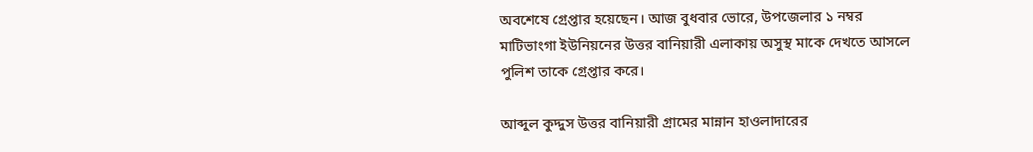অবশেষে গ্রেপ্তার হয়েছেন। আজ বুধবার ভোরে, উপজেলার ১ নম্বর মাটিভাংগা ইউনিয়নের উত্তর বানিয়ারী এলাকায় অসুস্থ মাকে দেখতে আসলে পুলিশ তাকে গ্রেপ্তার করে।

আব্দুল কুদ্দুস উত্তর বানিয়ারী গ্রামের মান্নান হাওলাদারের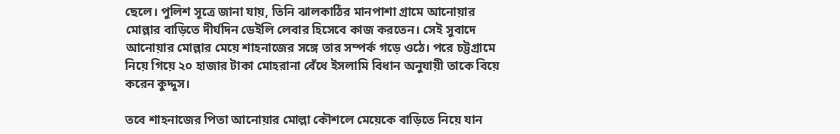ছেলে। পুলিশ সূত্রে জানা যায়, তিনি ঝালকাঠির মানপাশা গ্রামে আনোয়ার মোল্লার বাড়িতে দীর্ঘদিন ডেইলি লেবার হিসেবে কাজ করতেন। সেই সুবাদে আনোয়ার মোল্লার মেয়ে শাহনাজের সঙ্গে তার সম্পর্ক গড়ে ওঠে। পরে চট্টগ্রামে নিয়ে গিয়ে ২০ হাজার টাকা মোহরানা বেঁধে ইসলামি বিধান অনুযায়ী তাকে বিয়ে করেন কুদ্দুস।

তবে শাহনাজের পিতা আনোয়ার মোল্লা কৌশলে মেয়েকে বাড়িতে নিয়ে যান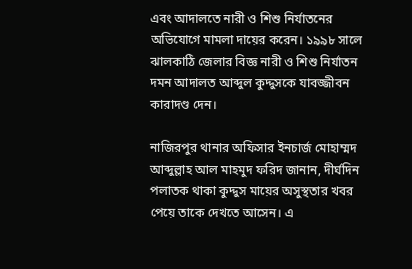এবং আদালতে নারী ও শিশু নির্যাতনের অভিযোগে মামলা দায়ের করেন। ১৯৯৮ সালে ঝালকাঠি জেলার বিজ্ঞ নারী ও শিশু নির্যাতন দমন আদালত আব্দুল কুদ্দুসকে যাবজ্জীবন কারাদণ্ড দেন।

নাজিরপুর থানার অফিসার ইনচার্জ মোহাম্মদ আব্দুল্লাহ আল মাহমুদ ফরিদ জানান, দীর্ঘদিন পলাতক থাকা কুদ্দুস মায়ের অসুস্থতার খবর পেয়ে তাকে দেখতে আসেন। এ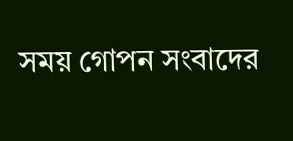সময় গোপন সংবাদের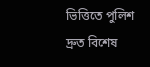ভিত্তিতে পুলিশ দ্রুত বিশেষ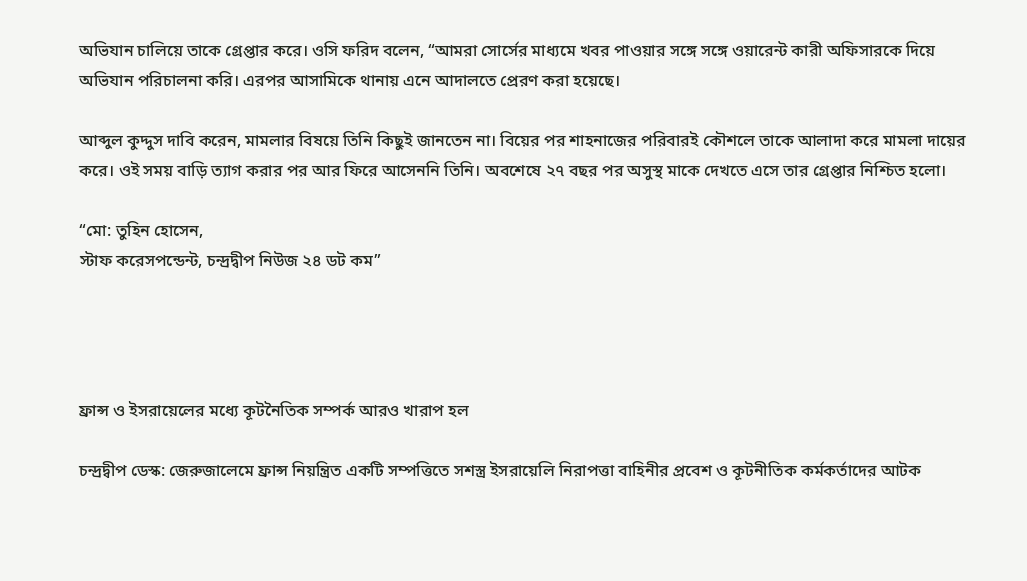অভিযান চালিয়ে তাকে গ্রেপ্তার করে। ওসি ফরিদ বলেন, “আমরা সোর্সের মাধ্যমে খবর পাওয়ার সঙ্গে সঙ্গে ওয়ারেন্ট কারী অফিসারকে দিয়ে অভিযান পরিচালনা করি। এরপর আসামিকে থানায় এনে আদালতে প্রেরণ করা হয়েছে।

আব্দুল কুদ্দুস দাবি করেন, মামলার বিষয়ে তিনি কিছুই জানতেন না। বিয়ের পর শাহনাজের পরিবারই কৌশলে তাকে আলাদা করে মামলা দায়ের করে। ওই সময় বাড়ি ত্যাগ করার পর আর ফিরে আসেননি তিনি। অবশেষে ২৭ বছর পর অসুস্থ মাকে দেখতে এসে তার গ্রেপ্তার নিশ্চিত হলো।

“মো: তুহিন হোসেন,
স্টাফ করেসপন্ডেন্ট, চন্দ্রদ্বীপ নিউজ ২৪ ডট কম”




ফ্রান্স ও ইসরায়েলের মধ্যে কূটনৈতিক সম্পর্ক আরও খারাপ হল

চন্দ্রদ্বীপ ডেস্ক: জেরুজালেমে ফ্রান্স নিয়ন্ত্রিত একটি সম্পত্তিতে সশস্ত্র ইসরায়েলি নিরাপত্তা বাহিনীর প্রবেশ ও কূটনীতিক কর্মকর্তাদের আটক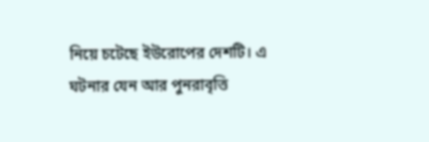নিয়ে চটেছে ইউরোপের দেশটি। এ ঘটনার যেন আর পুনরাবৃত্তি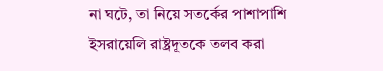না ঘটে, তা নিয়ে সতর্কের পাশাপাশি ইসরায়েলি রাষ্ট্রদূতকে তলব করা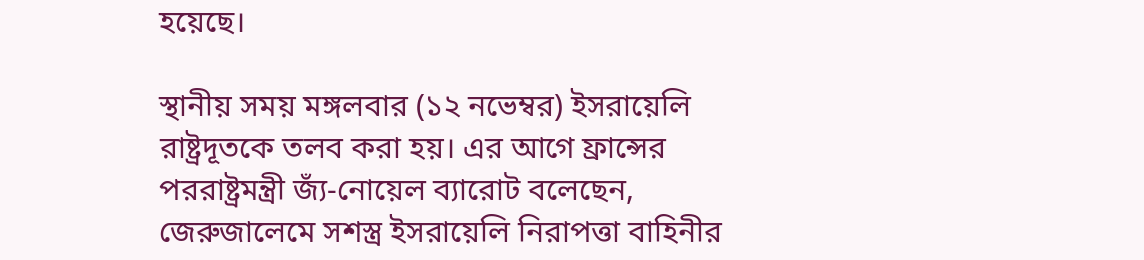হয়েছে।

স্থানীয় সময় মঙ্গলবার (১২ নভেম্বর) ইসরায়েলি রাষ্ট্রদূতকে তলব করা হয়। এর আগে ফ্রান্সের পররাষ্ট্রমন্ত্রী জ্যঁ-নোয়েল ব্যারোট বলেছেন, জেরুজালেমে সশস্ত্র ইসরায়েলি নিরাপত্তা বাহিনীর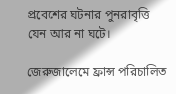প্রবেশের ঘটনার পুনরাবৃত্তি যেন আর না ঘটে।

জেরুজালেমে ফ্রান্স পরিচালিত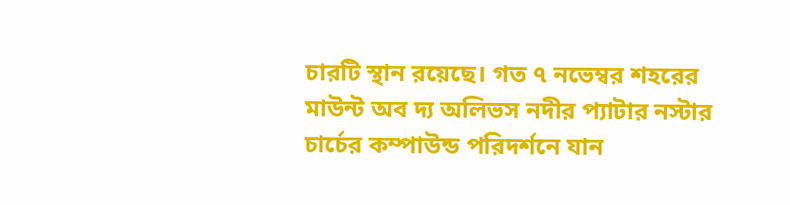চারটি স্থান রয়েছে। গত ৭ নভেম্বর শহরের মাউন্ট অব দ্য অলিভস নদীর প্যাটার নস্টার চার্চের কম্পাউন্ড পরিদর্শনে যান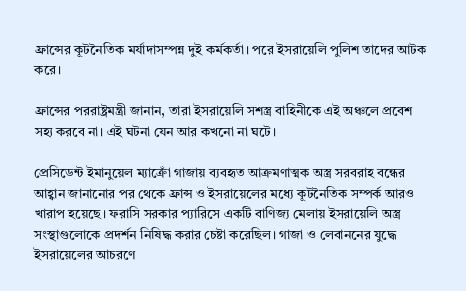ফ্রান্সের কূটনৈতিক মর্যাদাসম্পন্ন দুই কর্মকর্তা। পরে ইসরায়েলি পুলিশ তাদের আটক করে।

ফ্রান্সের পররাষ্ট্রমন্ত্রী জানান, তারা ইসরায়েলি সশস্ত্র বাহিনীকে এই অঞ্চলে প্রবেশ সহ্য করবে না। এই ঘটনা যেন আর কখনো না ঘটে।

প্রেসিডেন্ট ইমানুয়েল ম্যাক্রোঁ গাজায় ব্যবহৃত আক্রমণাত্মক অস্ত্র সরবরাহ বন্ধের আহ্বান জানানোর পর থেকে ফ্রান্স ও ইসরায়েলের মধ্যে কূটনৈতিক সম্পর্ক আরও খারাপ হয়েছে। ফরাসি সরকার প্যারিসে একটি বাণিজ্য মেলায় ইসরায়েলি অস্ত্র সংস্থাগুলোকে প্রদর্শন নিষিদ্ধ করার চেষ্টা করেছিল। গাজা ও লেবাননের যুদ্ধে ইসরায়েলের আচরণে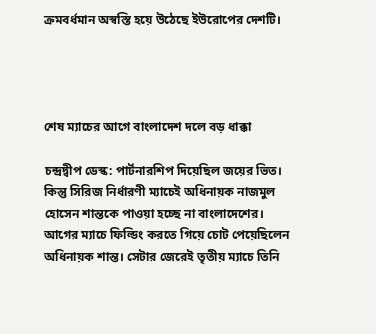ক্রমবর্ধমান অস্বস্তি হয়ে উঠেছে ইউরোপের দেশটি।




শেষ ম্যাচের আগে বাংলাদেশ দলে বড় ধাক্কা

চন্দ্রদ্বীপ ডেস্ক: পার্টনারশিপ দিয়েছিল জয়ের ভিত। কিন্তু সিরিজ নির্ধারণী ম্যাচেই অধিনায়ক নাজমুল হোসেন শান্তকে পাওয়া হচ্ছে না বাংলাদেশের। আগের ম্যাচে ফিল্ডিং করতে গিয়ে চোট পেয়েছিলেন অধিনায়ক শান্ত। সেটার জেরেই তৃতীয় ম্যাচে তিনি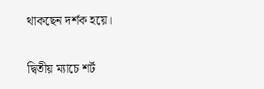থাকছেন দর্শক হয়ে।

দ্বিতীয় ম্যাচে শর্ট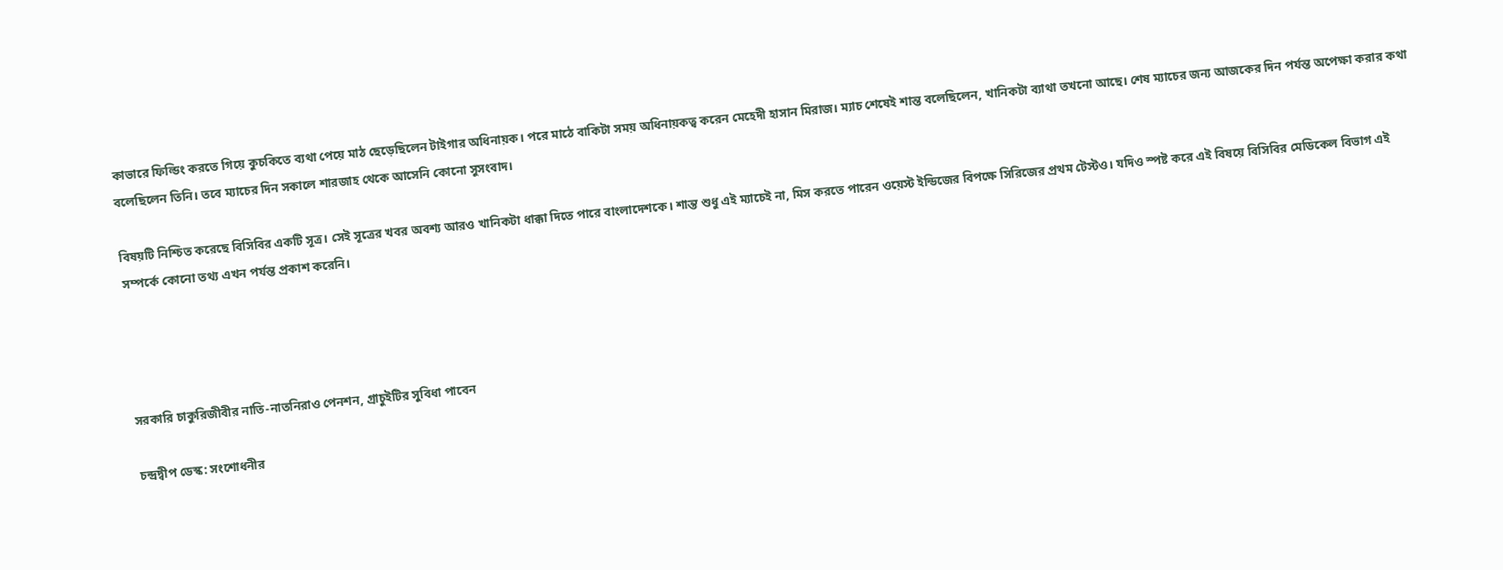কাভারে ফিল্ডিং করতে গিয়ে কুচকিতে ব্যথা পেয়ে মাঠ ছেড়েছিলেন টাইগার অধিনায়ক। পরে মাঠে বাকিটা সময় অধিনায়কত্ব করেন মেহেদী হাসান মিরাজ। ম্যাচ শেষেই শান্ত বলেছিলেন, খানিকটা ব্যাথা তখনো আছে। শেষ ম্যাচের জন্য আজকের দিন পর্যন্ত অপেক্ষা করার কথা বলেছিলেন তিনি। তবে ম্যাচের দিন সকালে শারজাহ থেকে আসেনি কোনো সুসংবাদ।

বিষয়টি নিশ্চিত করেছে বিসিবির একটি সূত্র। সেই সূত্রের খবর অবশ্য আরও খানিকটা ধাক্কা দিতে পারে বাংলাদেশকে। শান্ত শুধু এই ম্যাচেই না, মিস করতে পারেন ওয়েস্ট ইন্ডিজের বিপক্ষে সিরিজের প্রথম টেস্টও। যদিও স্পষ্ট করে এই বিষয়ে বিসিবির মেডিকেল বিভাগ এই সম্পর্কে কোনো তথ্য এখন পর্যন্ত প্রকাশ করেনি।




সরকারি চাকুরিজীবীর নাতি-নাতনিরাও পেনশন, গ্রাচুইটির সুবিধা পাবেন

চন্দ্রদ্বীপ ডেস্ক: সংশোধনীর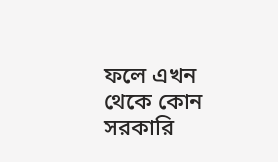ফলে এখন থেকে কোন সরকারি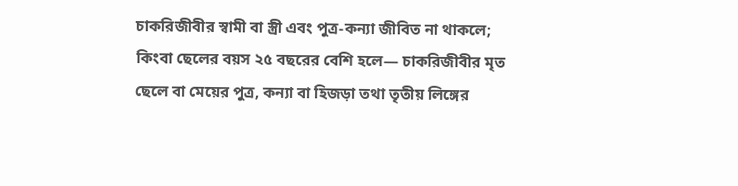চাকরিজীবীর স্বামী বা স্ত্রী এবং পুত্র-কন্যা জীবিত না থাকলে; কিংবা ছেলের বয়স ২৫ বছরের বেশি হলে— চাকরিজীবীর মৃত ছেলে বা মেয়ের পুত্র, কন্যা বা হিজড়া তথা তৃতীয় লিঙ্গের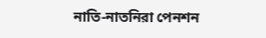নাতি-নাতনিরা পেনশন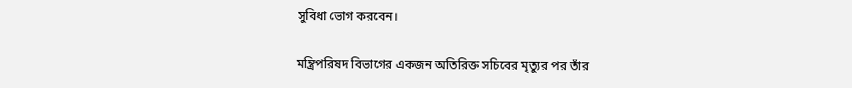সুবিধা ভোগ করবেন।

মন্ত্রিপরিষদ বিভাগের একজন অতিরিক্ত সচিবের মৃত্যুর পর তাঁর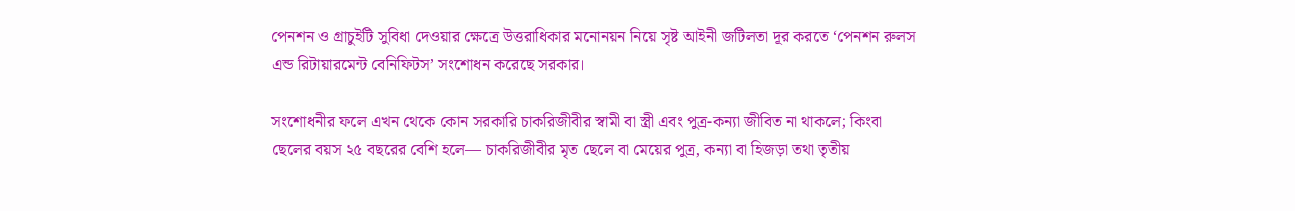পেনশন ও গ্রাচুইটি সুবিধা দেওয়ার ক্ষেত্রে উত্তরাধিকার মনোনয়ন নিয়ে সৃষ্ট আইনী জটিলতা দূর করতে ‘পেনশন রুলস এন্ড রিটায়ারমেন্ট বেনিফিটস’ সংশোধন করেছে সরকার।

সংশোধনীর ফলে এখন থেকে কোন সরকারি চাকরিজীবীর স্বামী বা স্ত্রী এবং পুত্র-কন্যা জীবিত না থাকলে; কিংবা ছেলের বয়স ২৫ বছরের বেশি হলে— চাকরিজীবীর মৃত ছেলে বা মেয়ের পুত্র, কন্যা বা হিজড়া তথা তৃতীয়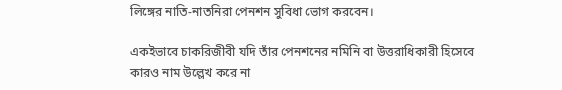লিঙ্গের নাতি-নাতনিরা পেনশন সুবিধা ভোগ করবেন।

একইভাবে চাকরিজীবী যদি তাঁর পেনশনের নমিনি বা উত্তরাধিকারী হিসেবে কারও নাম উল্লেখ করে না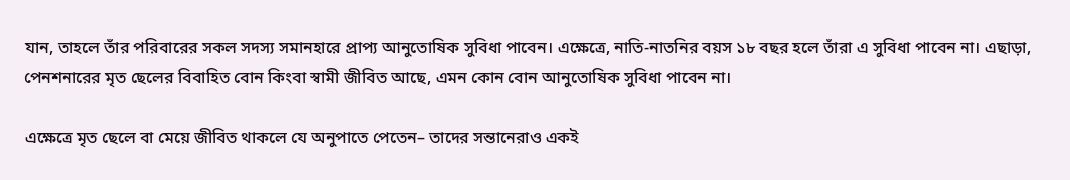যান, তাহলে তাঁর পরিবারের সকল সদস্য সমানহারে প্রাপ্য আনুতোষিক সুবিধা পাবেন। এক্ষেত্রে, নাতি-নাতনির বয়স ১৮ বছর হলে তাঁরা এ সুবিধা পাবেন না। এছাড়া, পেনশনারের মৃত ছেলের বিবাহিত বোন কিংবা স্বামী জীবিত আছে, এমন কোন বোন আনুতোষিক সুবিধা পাবেন না।

এক্ষেত্রে মৃত ছেলে বা মেয়ে জীবিত থাকলে যে অনুপাতে পেতেন– তাদের সন্তানেরাও একই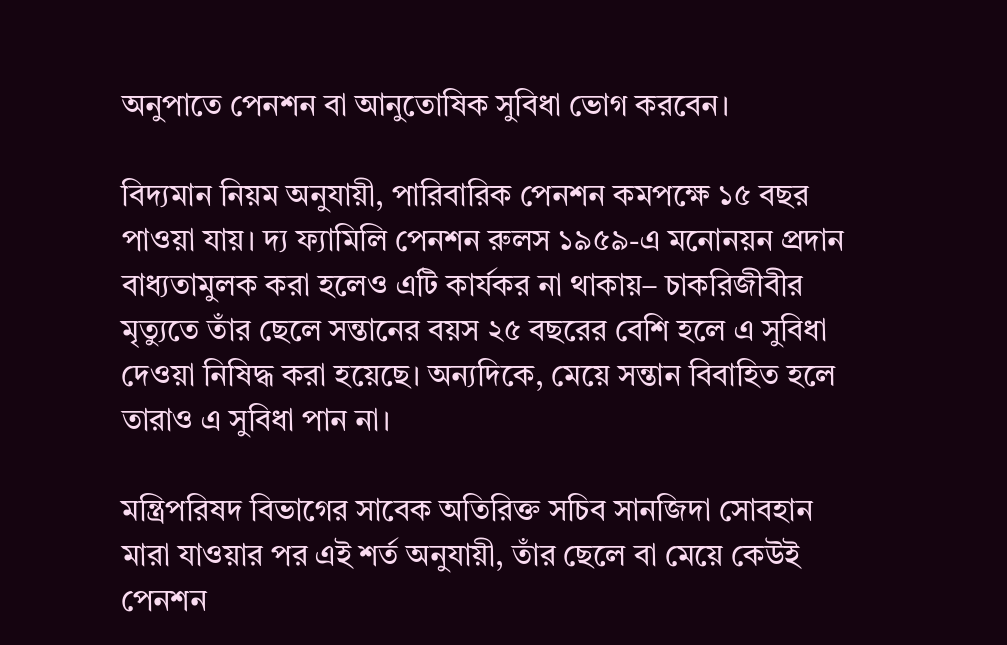অনুপাতে পেনশন বা আনুতোষিক সুবিধা ভোগ করবেন।

বিদ্যমান নিয়ম অনুযায়ী, পারিবারিক পেনশন কমপক্ষে ১৫ বছর পাওয়া যায়। দ্য ফ্যামিলি পেনশন রুলস ১৯৫৯-এ মনোনয়ন প্রদান বাধ্যতামুলক করা হলেও এটি কার্যকর না থাকায়– চাকরিজীবীর মৃত্যুতে তাঁর ছেলে সন্তানের বয়স ২৫ বছরের বেশি হলে এ সুবিধা দেওয়া নিষিদ্ধ করা হয়েছে। অন্যদিকে, মেয়ে সন্তান বিবাহিত হলে তারাও এ সুবিধা পান না।

মন্ত্রিপরিষদ বিভাগের সাবেক অতিরিক্ত সচিব সানজিদা সোবহান মারা যাওয়ার পর এই শর্ত অনুযায়ী, তাঁর ছেলে বা মেয়ে কেউই পেনশন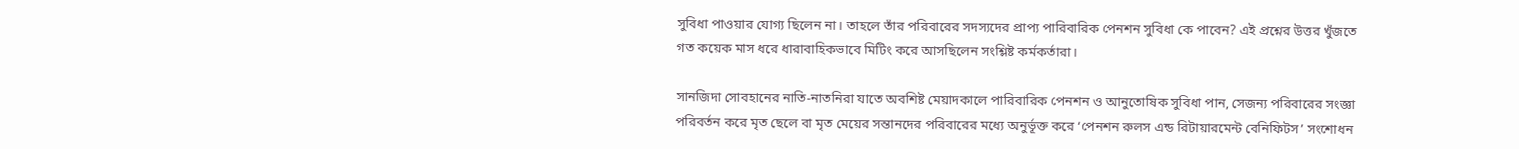সুবিধা পাওয়ার যোগ্য ছিলেন না। তাহলে তাঁর পরিবারের সদস্যদের প্রাপ্য পারিবারিক পেনশন সুবিধা কে পাবেন? এই প্রশ্নের উত্তর খুঁজতে গত কয়েক মাস ধরে ধারাবাহিকভাবে মিটিং করে আসছিলেন সংশ্লিষ্ট কর্মকর্তারা।

সানজিদা সোবহানের নাতি-নাতনিরা যাতে অবশিষ্ট মেয়াদকালে পারিবারিক পেনশন ও আনুতোষিক সুবিধা পান, সেজন্য পরিবারের সংজ্ঞা পরিবর্তন করে মৃত ছেলে বা মৃত মেয়ের সন্তানদের পরিবারের মধ্যে অনুর্ভূক্ত করে ‘পেনশন রুলস এন্ড রিটায়ারমেন্ট বেনিফিটস’ সংশোধন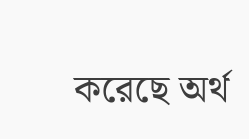করেছে অর্থ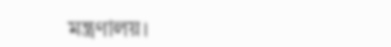মন্ত্রণালয়।